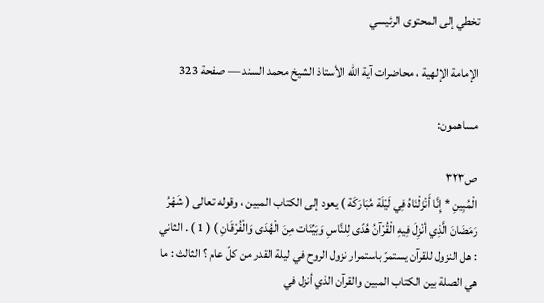تخطي إلى المحتوى الرئيسي

الإمامة الإلهية ، محاضرات آية الله الأستاذ الشيخ محمد السند — صفحة 323

مساهمون:

ص٣٢٣
الْمُبِينِ * إِنَّا أَنْزَلْنَاهُ فِي لَيْلَة مُبَارَكَة ) يعود إلى الكتاب المبين ، وقوله تعالى ( شَهْرُ رَمَضَانَ الَّذِي أنْزِلَ فِيهِ الْقُرْآنُ هُدًى لِلنَّاسِ وَبَيِّنَات مِنَ الْهُدَى وَالْفُرْقَانِ ) ( 1 ) . الثاني : هل النزول للقرآن يستمرّ باستمرار نزول الروح في ليلة القدر من كلّ عام ؟ الثالث : ما هي الصلة بين الكتاب المبين والقرآن الذي أنزل في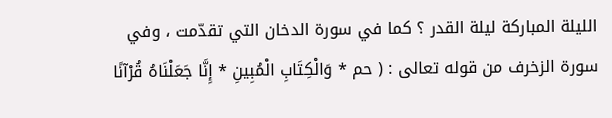الليلة المباركة ليلة القدر ؟ كما في سورة الدخان التي تقدّمت ، وفي سورة الزخرف من قوله تعالى : ( حم * وَالْكِتَابِ الْمُبِينِ * إِنَّا جَعَلْنَاهُ قُرْآنًا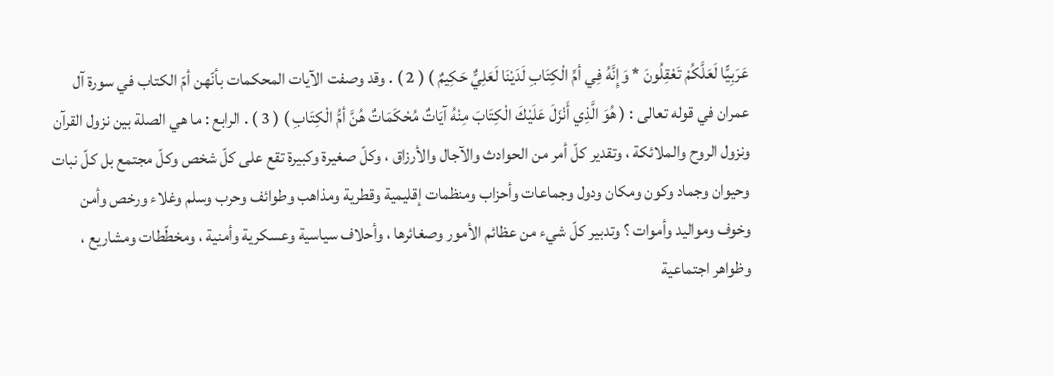عَرَبِيًّا لَعَلَّكُمْ تَعْقِلُونَ * وَإِنَّهُ فِي أمِّ الْكِتَابِ لَدَيْنَا لَعَلِيٌّ حَكِيمٌ ) ( 2 ) . وقد وصفت الآيات المحكمات بأنّهن أمّ الكتاب في سورة آل عمران في قوله تعالى : ( هُوَ الَّذِي أَنْزَلَ عَلَيْكَ الْكِتَابَ مِنْهُ آيَاتٌ مُحْكَمَاتٌ هُنَّ أمُّ الْكِتَابِ ) ( 3 ) . الرابع : ما هي الصلة بين نزول القرآن ونزول الروح والملائكة ، وتقدير كلّ أمر من الحوادث والآجال والأرزاق ، وكلّ صغيرة وكبيرة تقع على كلّ شخص وكلّ مجتمع بل كلّ نبات وحيوان وجماد وكون ومكان ودول وجماعات وأحزاب ومنظمات إقليمية وقطرية ومذاهب وطوائف وحرب وسلم وغلاء ورخص وأمن وخوف ومواليد وأموات ؟ وتدبير كلّ شيء من عظائم الأمور وصغائرها ، وأحلاف سياسية وعسكرية وأمنية ، ومخطّطات ومشاريع ، وظواهر اجتماعية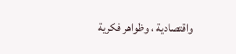واقتصادية ، وظواهر فكرية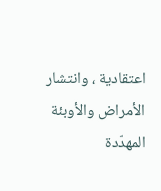اعتقادية ، وانتشار الأمراض والأوبئة المهدّدة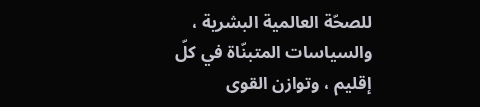للصحّة العالمية البشرية ، والسياسات المتبنّاة في كلّ إقليم ، وتوازن القوى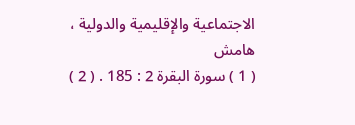الاجتماعية والإقليمية والدولية ،
هامش
( 1 ) سورة البقرة 2 : 185 . ( 2 )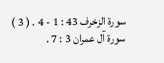سورة الزخرف 43 : 1 - 4 . ( 3 ) سورة آل عمران 3 : 7 .